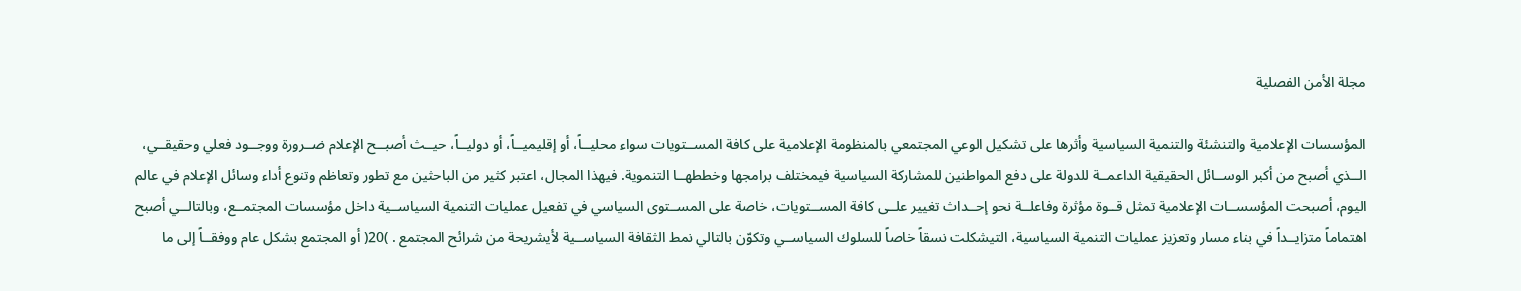مجلة الأمن الفصلية

المؤسسات الإعلامية والتنشئة والتنمية السياسية وأثرها على تشكيل الوعي المجتمعي بالمنظومة الإعلامية على كافة المســتويات سواء محليــاً، أو إقليميــاً، أو دوليــاً، حيــث أصبــح الإعلام ضــرورة ووجــود فعلي وحقيقــي، الــذي أصبح من أكبر الوســائل الحقيقية الداعمــة للدولة على دفع المواطنين للمشاركة السياسية فيمختلف برامجها وخططهــا التنموية. فيهذا المجال، اعتبر كثير من الباحثين مع تطور وتعاظم وتنوع أداء وسائل الإعلام في عالم اليوم، أصبحت المؤسســات الإعلامية تمثل قــوة مؤثرة وفاعلــة نحو إحــداث تغيير علــى كافة المســتويات، خاصة على المســتوى السياسي في تفعيل عمليات التنمية السياســية داخل مؤسسات المجتمــع، وبالتالــي أصبح اهتماماً متزايــداً في بناء مسار وتعزيز عمليات التنمية السياسية، التيشكلت نسقاً خاصاً للسلوك السياســي وتكوّن بالتالي نمط الثقافة السياســية لأيشريحة من شرائح المجتمع . )20( أو المجتمع بشكل عام ووفقــاً إلى ما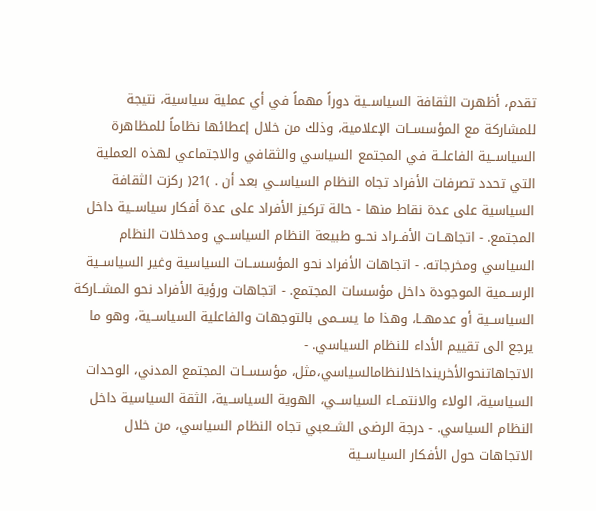تقدم، أظهرت الثقافة السياســية دوراً مهماً في أي عملية سياسية، نتيجة للمشاركة مع المؤسســات الإعلامية، وذلك من خلال إعطائها نظاماً للمظاهرة السياســية الفاعلــة في المجتمع السياسي والثقافي والاجتماعي لهذه العملية التي تحدد تصرفات الأفراد تجاه النظام السياســي بعد أن . )21( ركزت الثقافة السياسية على عدة نقاط منها - حالة تركيز الأفراد على عدة أفكار سياســية داخل المجتمع. - اتجاهــات الأفــراد نحــو طبيعة النظام السياســي ومدخلات النظام السياسي ومخرجاته. - اتجاهات الأفراد نحو المؤسســات السياسية وغير السياســية الرســمية الموجودة داخل مؤسسات المجتمع. - اتجاهات ورؤية الأفراد نحو المشــاركة السياســية أو عدمهــا، وهذا ما يســمى بالتوجهات والفاعلية السياســية، وهو ما يرجع الى تقييم الأداء للنظام السياسي. - الاتجاهاتنحوالأخرينداخلالنظامالسياسي،مثل، مؤسســات المجتمع المدني، الوحدات السياسية، الولاء والانتمــاء السياســي، الهوية السياســية، الثقة السياسية داخل النظام السياسي. - درجة الرضى الشــعبي تجاه النظام السياسي، من خلال الاتجاهات حول الأفكار السياســية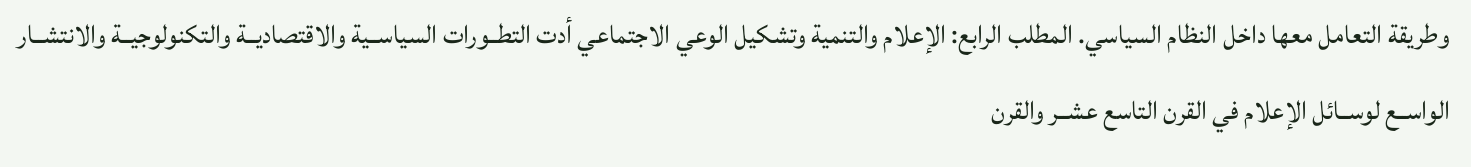وطريقة التعامل معها داخل النظام السياسي. المطلب الرابع: الإعلام والتنمية وتشكيل الوعي الاجتماعي أدت التطــورات السياســية والاقتصاديــة والتكنولوجيــة والانتشــار الواســع لوســائل الإعلام في القرن التاسع عشــر والقرن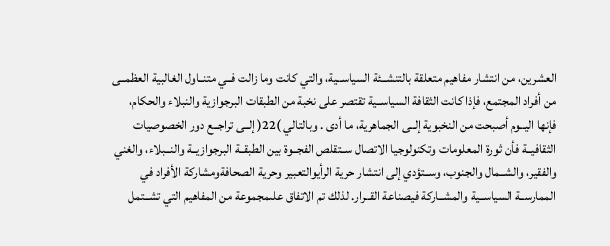العشرين، من انتشار مفاهيم متعلقة بالتنشــئة السياســية، والتي كانت وما زالت فــي متنــاول الغالبية العظمــى من أفراد المجتمع، فإذا كانت الثقافة السياســية تقتصر على نخبة من الطبقات البرجوازية والنبلاء والحكام، فإنها اليــوم أصبحت من النخبوية إلــى الجماهرية، ما أدى . وبالتالي )22( إلــى تراجــع دور الخصوصيات الثقافيــة فأن ثورة المعلومات وتكنولوجيا الاتصال ســتقلص الفجــوة بين الطبقــة البرجوازيــة والنــبلاء، والغني والفقير، والشــمال والجنوب، وســتؤدي إلى انتشار حرية الرأيوالتعبير وحرية الصحافةومشاركة الأفراد في الممارســة السياســية والمشــاركة فيصناعة القــرار. لذلك تم الاتفاق علىمجموعة من المفاهيم التي تشــتمل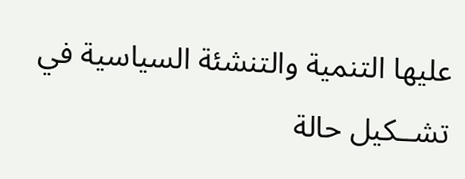عليها التنمية والتنشئة السياسية في تشــكيل حالة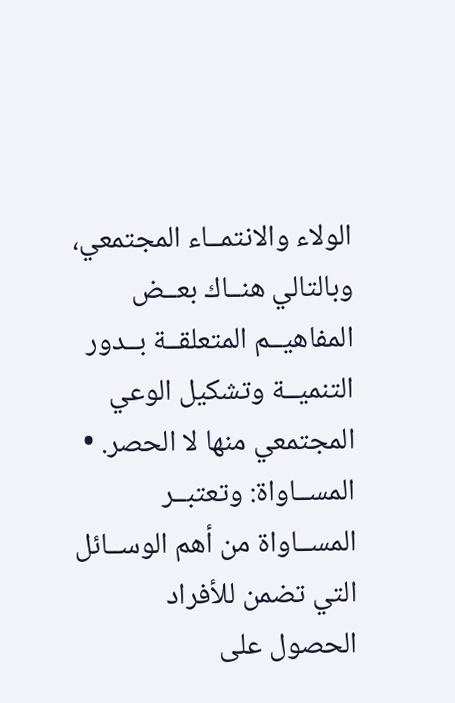الولاء والانتمــاء المجتمعي، وبالتالي هنــاك بعــض المفاهيــم المتعلقــة بــدور التنميــة وتشكيل الوعي المجتمعي منها لا الحصر. • المســاواة: وتعتبــر المســاواة من أهم الوســائل التي تضمن للأفراد الحصول على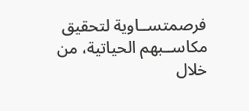فرصمتســاوية لتحقيق مكاســبهم الحياتية، من خلال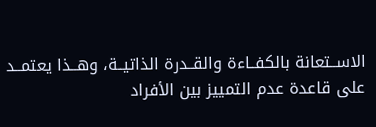الاســتعانة بالكفــاءة والقــدرة الذاتيــة، وهــذا يعتمــد على قاعدة عدم التمييز بين الأفراد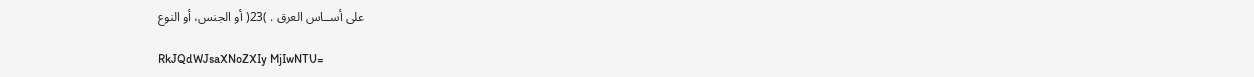على أســاس العرق . )23( أو الجنس، أو النوع

RkJQdWJsaXNoZXIy MjIwNTU=